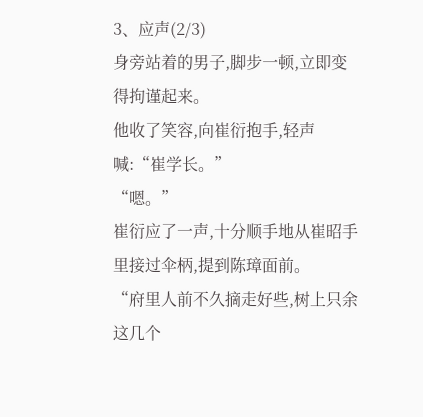3、应声(2/3)
身旁站着的男子,脚步一顿,立即变得拘谨起来。
他收了笑容,向崔衍抱手,轻声喊:“崔学长。”
“嗯。”
崔衍应了一声,十分顺手地从崔昭手里接过伞柄,提到陈璋面前。
“府里人前不久摘走好些,树上只余这几个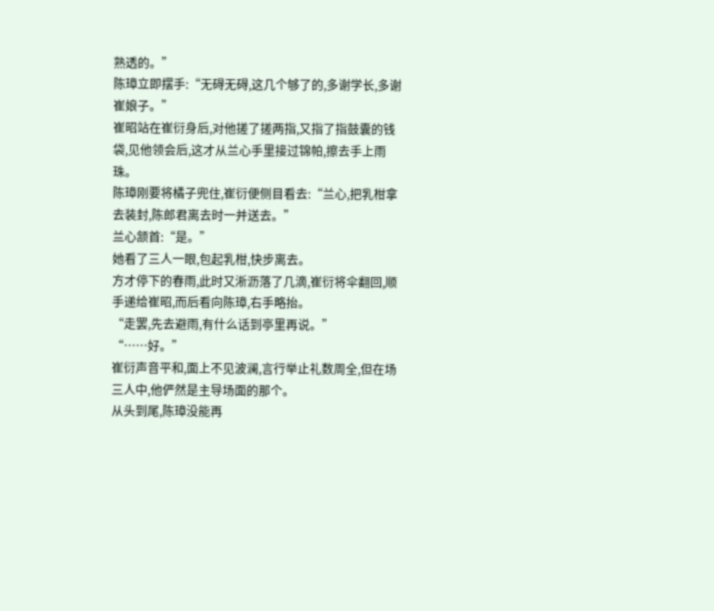熟透的。”
陈璋立即摆手:“无碍无碍,这几个够了的,多谢学长,多谢崔娘子。”
崔昭站在崔衍身后,对他搓了搓两指,又指了指鼓囊的钱袋,见他领会后,这才从兰心手里接过锦帕,擦去手上雨珠。
陈璋刚要将橘子兜住,崔衍便侧目看去:“兰心,把乳柑拿去装封,陈郎君离去时一并送去。”
兰心颔首:“是。”
她看了三人一眼,包起乳柑,快步离去。
方才停下的春雨,此时又淅沥落了几滴,崔衍将伞翻回,顺手递给崔昭,而后看向陈璋,右手略抬。
“走罢,先去避雨,有什么话到亭里再说。”
“……好。”
崔衍声音平和,面上不见波澜,言行举止礼数周全,但在场三人中,他俨然是主导场面的那个。
从头到尾,陈璋没能再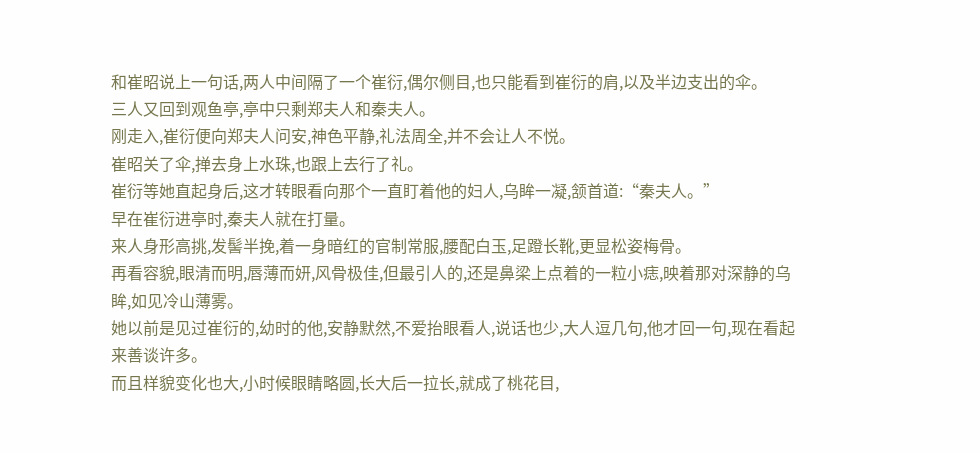和崔昭说上一句话,两人中间隔了一个崔衍,偶尔侧目,也只能看到崔衍的肩,以及半边支出的伞。
三人又回到观鱼亭,亭中只剩郑夫人和秦夫人。
刚走入,崔衍便向郑夫人问安,神色平静,礼法周全,并不会让人不悦。
崔昭关了伞,掸去身上水珠,也跟上去行了礼。
崔衍等她直起身后,这才转眼看向那个一直盯着他的妇人,乌眸一凝,颔首道:“秦夫人。”
早在崔衍进亭时,秦夫人就在打量。
来人身形高挑,发髻半挽,着一身暗红的官制常服,腰配白玉,足蹬长靴,更显松姿梅骨。
再看容貌,眼清而明,唇薄而妍,风骨极佳,但最引人的,还是鼻梁上点着的一粒小痣,映着那对深静的乌眸,如见冷山薄雾。
她以前是见过崔衍的,幼时的他,安静默然,不爱抬眼看人,说话也少,大人逗几句,他才回一句,现在看起来善谈许多。
而且样貌变化也大,小时候眼睛略圆,长大后一拉长,就成了桃花目,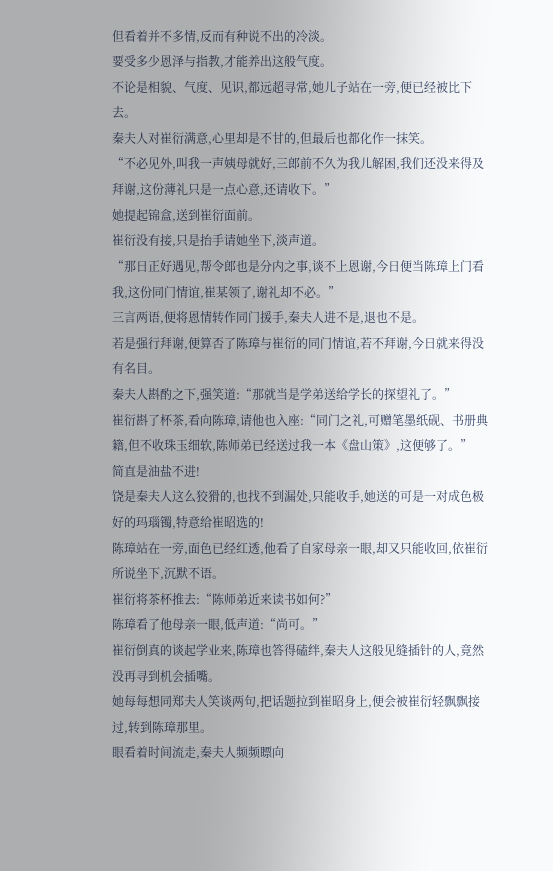但看着并不多情,反而有种说不出的冷淡。
要受多少恩泽与指教,才能养出这般气度。
不论是相貌、气度、见识,都远超寻常,她儿子站在一旁,便已经被比下去。
秦夫人对崔衍满意,心里却是不甘的,但最后也都化作一抹笑。
“不必见外,叫我一声姨母就好,三郎前不久为我儿解困,我们还没来得及拜谢,这份薄礼只是一点心意,还请收下。”
她提起锦盒,送到崔衍面前。
崔衍没有接,只是抬手请她坐下,淡声道。
“那日正好遇见,帮令郎也是分内之事,谈不上恩谢,今日便当陈璋上门看我,这份同门情谊,崔某领了,谢礼却不必。”
三言两语,便将恩情转作同门援手,秦夫人进不是,退也不是。
若是强行拜谢,便算否了陈璋与崔衍的同门情谊,若不拜谢,今日就来得没有名目。
秦夫人斟酌之下,强笑道:“那就当是学弟送给学长的探望礼了。”
崔衍斟了杯茶,看向陈璋,请他也入座:“同门之礼,可赠笔墨纸砚、书册典籍,但不收珠玉细软,陈师弟已经送过我一本《盘山策》,这便够了。”
简直是油盐不进!
饶是秦夫人这么狡猾的,也找不到漏处,只能收手,她送的可是一对成色极好的玛瑙镯,特意给崔昭选的!
陈璋站在一旁,面色已经红透,他看了自家母亲一眼,却又只能收回,依崔衍所说坐下,沉默不语。
崔衍将茶杯推去:“陈师弟近来读书如何?”
陈璋看了他母亲一眼,低声道:“尚可。”
崔衍倒真的谈起学业来,陈璋也答得磕绊,秦夫人这般见缝插针的人,竟然没再寻到机会插嘴。
她每每想同郑夫人笑谈两句,把话题拉到崔昭身上,便会被崔衍轻飘飘接过,转到陈璋那里。
眼看着时间流走,秦夫人频频瞟向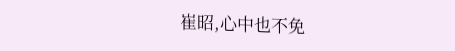崔昭,心中也不免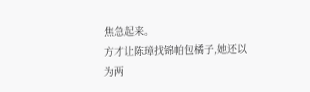焦急起来。
方才让陈璋找锦帕包橘子,她还以为两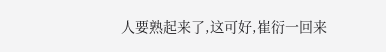人要熟起来了,这可好,崔衍一回来